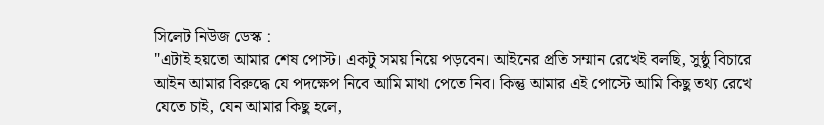সিলেট নিউজ ডেস্ক :
"এটাই হয়তো আমার শেষ পোস্ট। একটু সময় নিয়ে পড়বেন। আইনের প্রতি সম্মান রেখেই বলছি, সুষ্ঠু বিচারে আইন আমার বিরুদ্ধে যে পদক্ষেপ নিবে আমি মাথা পেতে নিব। কিন্তু আমার এই পোস্টে আমি কিছু তথ্য রেখে যেতে চাই, যেন আমার কিছু হলে,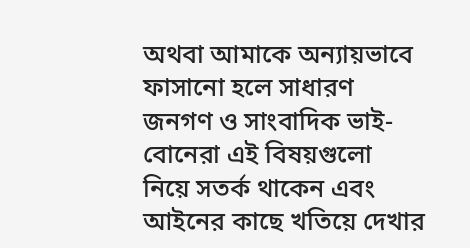অথবা আমাকে অন্যায়ভাবে ফাসানো হলে সাধারণ জনগণ ও সাংবাদিক ভাই-বোনেরা এই বিষয়গুলো নিয়ে সতর্ক থাকেন এবং আইনের কাছে খতিয়ে দেখার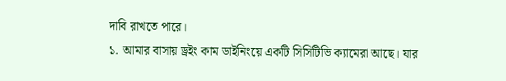দাবি রাখতে পারে।
১. আমার বাসায় ড্রইং কাম ডাইনিংয়ে একটি সিসিটিভি ক্যামেরা আছে। যার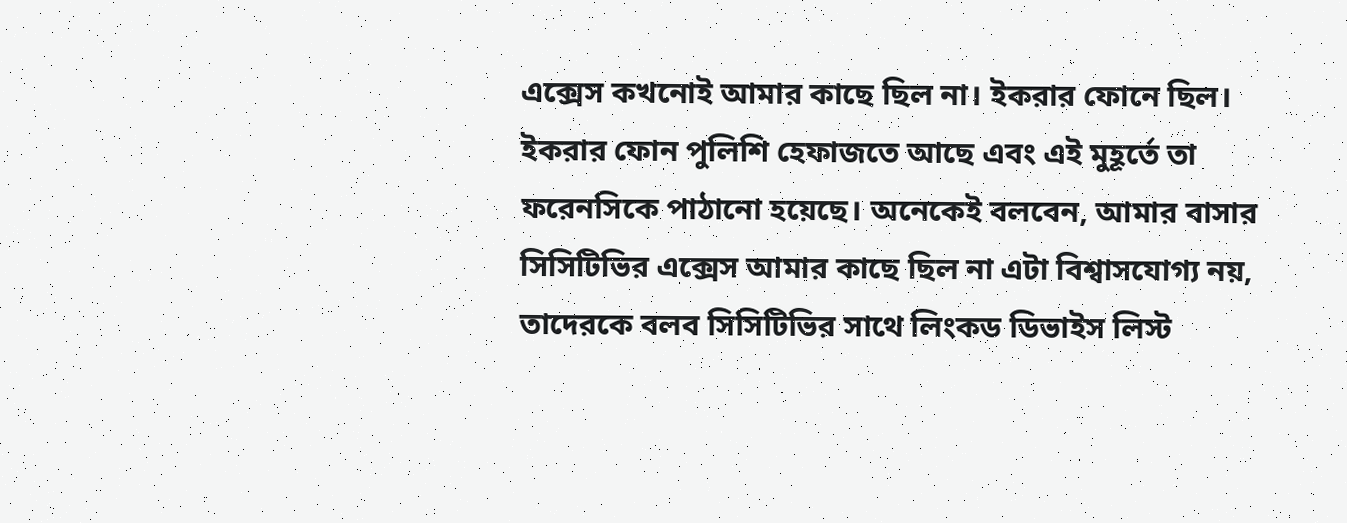এক্সেস কখনোই আমার কাছে ছিল না। ইকরার ফোনে ছিল। ইকরার ফোন পুলিশি হেফাজতে আছে এবং এই মুহূর্তে তা ফরেনসিকে পাঠানো হয়েছে। অনেকেই বলবেন, আমার বাসার সিসিটিভির এক্সেস আমার কাছে ছিল না এটা বিশ্বাসযোগ্য নয়, তাদেরকে বলব সিসিটিভির সাথে লিংকড ডিভাইস লিস্ট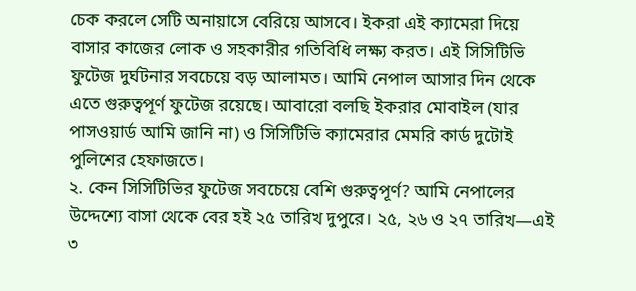চেক করলে সেটি অনায়াসে বেরিয়ে আসবে। ইকরা এই ক্যামেরা দিয়ে বাসার কাজের লোক ও সহকারীর গতিবিধি লক্ষ্য করত। এই সিসিটিভি ফুটেজ দুর্ঘটনার সবচেয়ে বড় আলামত। আমি নেপাল আসার দিন থেকে এতে গুরুত্বপূর্ণ ফুটেজ রয়েছে। আবারো বলছি ইকরার মোবাইল (যার পাসওয়ার্ড আমি জানি না) ও সিসিটিভি ক্যামেরার মেমরি কার্ড দুটোই পুলিশের হেফাজতে।
২. কেন সিসিটিভির ফুটেজ সবচেয়ে বেশি গুরুত্বপূর্ণ? আমি নেপালের উদ্দেশ্যে বাসা থেকে বের হই ২৫ তারিখ দুপুরে। ২৫, ২৬ ও ২৭ তারিখ—এই ৩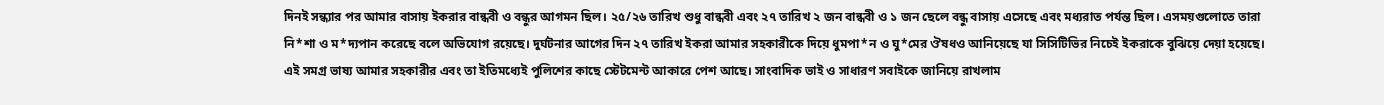দিনই সন্ধ্যার পর আমার বাসায় ইকরার বান্ধবী ও বন্ধুর আগমন ছিল। ২৫/২৬ তারিখ শুধু বান্ধবী এবং ২৭ তারিখ ২ জন বান্ধবী ও ১ জন ছেলে বন্ধু বাসায় এসেছে এবং মধ্যরাত পর্যন্ত ছিল। এসময়গুলোতে তারা নি*শা ও ম*দ্যপান করেছে বলে অভিযোগ রয়েছে। দুর্ঘটনার আগের দিন ২৭ তারিখ ইকরা আমার সহকারীকে দিয়ে ধুমপা*ন ও ঘু*মের ঔষধও আনিয়েছে যা সিসিটিভির নিচেই ইকরাকে বুঝিয়ে দেয়া হয়েছে। এই সমগ্র ভাষ্য আমার সহকারীর এবং তা ইতিমধ্যেই পুলিশের কাছে স্টেটমেন্ট আকারে পেশ আছে। সাংবাদিক ভাই ও সাধারণ সবাইকে জানিয়ে রাখলাম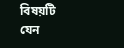বিষয়টি যেন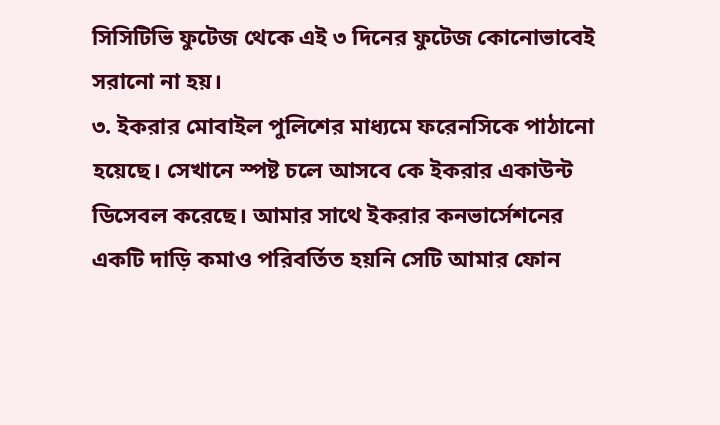সিসিটিভি ফুটেজ থেকে এই ৩ দিনের ফুটেজ কোনোভাবেই সরানো না হয়।
৩. ইকরার মোবাইল পুলিশের মাধ্যমে ফরেনসিকে পাঠানো হয়েছে। সেখানে স্পষ্ট চলে আসবে কে ইকরার একাউন্ট ডিসেবল করেছে। আমার সাথে ইকরার কনভার্সেশনের একটি দাড়ি কমাও পরিবর্তিত হয়নি সেটি আমার ফোন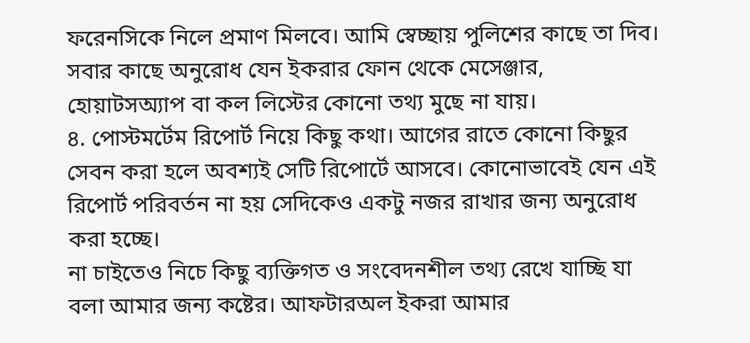ফরেনসিকে নিলে প্রমাণ মিলবে। আমি স্বেচ্ছায় পুলিশের কাছে তা দিব। সবার কাছে অনুরোধ যেন ইকরার ফোন থেকে মেসেঞ্জার, হোয়াটসঅ্যাপ বা কল লিস্টের কোনো তথ্য মুছে না যায়।
৪. পোস্টমর্টেম রিপোর্ট নিয়ে কিছু কথা। আগের রাতে কোনো কিছুর সেবন করা হলে অবশ্যই সেটি রিপোর্টে আসবে। কোনোভাবেই যেন এই রিপোর্ট পরিবর্তন না হয় সেদিকেও একটু নজর রাখার জন্য অনুরোধ করা হচ্ছে।
না চাইতেও নিচে কিছু ব্যক্তিগত ও সংবেদনশীল তথ্য রেখে যাচ্ছি যা বলা আমার জন্য কষ্টের। আফটারঅল ইকরা আমার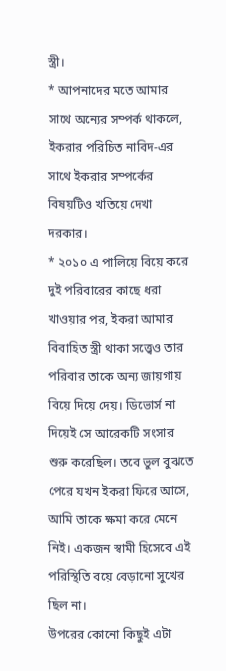স্ত্রী।
* আপনাদের মতে আমার সাথে অন্যের সম্পর্ক থাকলে, ইকরার পরিচিত নাবিদ-এর সাথে ইকরার সম্পর্কের বিষয়টিও খতিয়ে দেখা দরকার।
* ২০১০ এ পালিয়ে বিয়ে করে দুই পরিবারের কাছে ধরা খাওয়ার পর, ইকরা আমার বিবাহিত স্ত্রী থাকা সত্ত্বেও তার পরিবার তাকে অন্য জায়গায় বিয়ে দিয়ে দেয়। ডিভোর্স না দিয়েই সে আরেকটি সংসার শুরু করেছিল। তবে ভুল বুঝতে পেরে যখন ইকরা ফিরে আসে, আমি তাকে ক্ষমা করে মেনে নিই। একজন স্বামী হিসেবে এই পরিস্থিতি বয়ে বেড়ানো সুখের ছিল না।
উপরের কোনো কিছুই এটা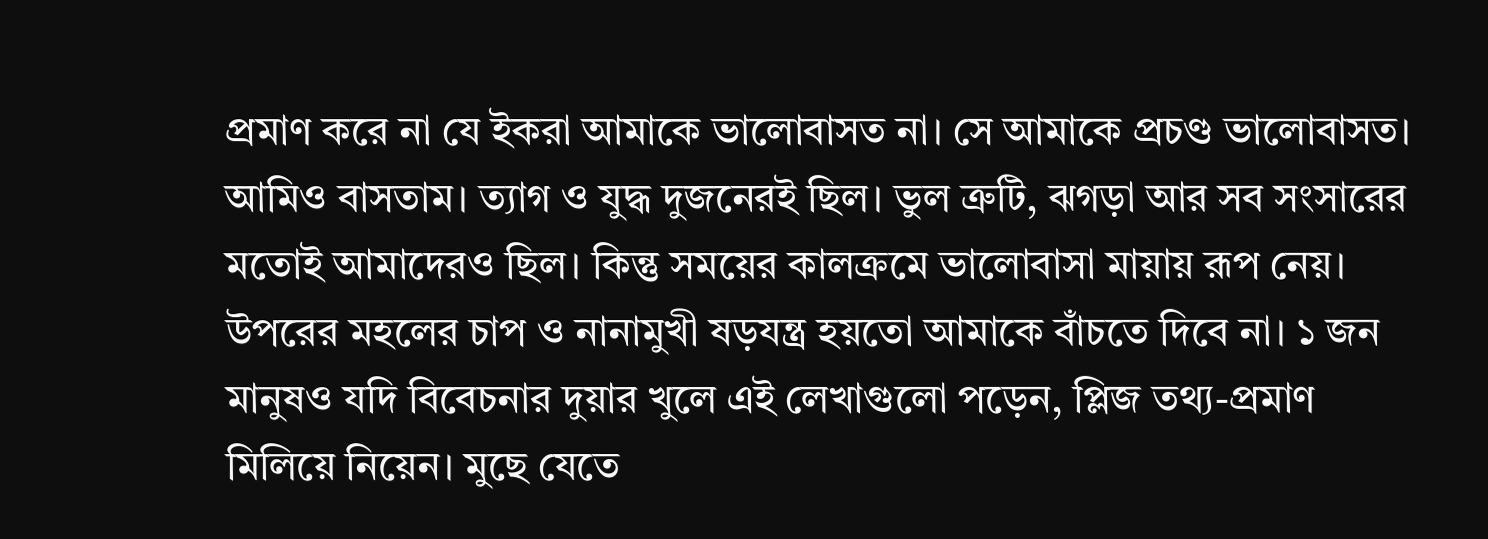প্রমাণ করে না যে ইকরা আমাকে ভালোবাসত না। সে আমাকে প্রচণ্ড ভালোবাসত। আমিও বাসতাম। ত্যাগ ও যুদ্ধ দুজনেরই ছিল। ভুল ত্রুটি, ঝগড়া আর সব সংসারের মতোই আমাদেরও ছিল। কিন্তু সময়ের কালক্রমে ভালোবাসা মায়ায় রূপ নেয়।
উপরের মহলের চাপ ও নানামুখী ষড়যন্ত্র হয়তো আমাকে বাঁচতে দিবে না। ১ জন মানুষও যদি বিবেচনার দুয়ার খুলে এই লেখাগুলো পড়েন, প্লিজ তথ্য-প্রমাণ মিলিয়ে নিয়েন। মুছে যেতে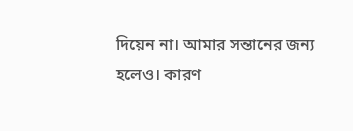দিয়েন না। আমার সন্তানের জন্য হলেও। কারণ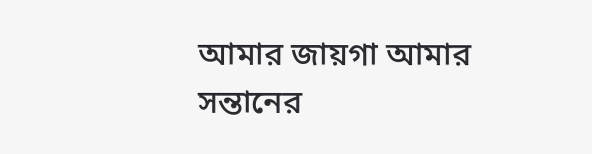আমার জায়গা আমার সন্তানের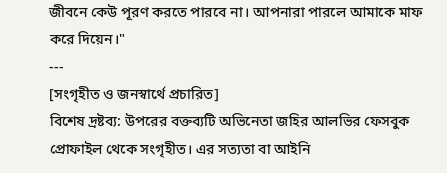জীবনে কেউ পূরণ করতে পারবে না। আপনারা পারলে আমাকে মাফ করে দিয়েন।"
---
[সংগৃহীত ও জনস্বার্থে প্রচারিত]
বিশেষ দ্রষ্টব্য: উপরের বক্তব্যটি অভিনেতা জহির আলভির ফেসবুক প্রোফাইল থেকে সংগৃহীত। এর সত্যতা বা আইনি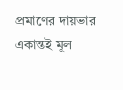প্রমাণের দায়ভার একান্তই মূল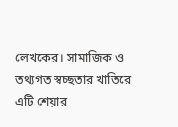লেখকের। সামাজিক ও তথ্যগত স্বচ্ছতার খাতিরে এটি শেয়ার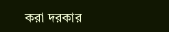করা দরকার